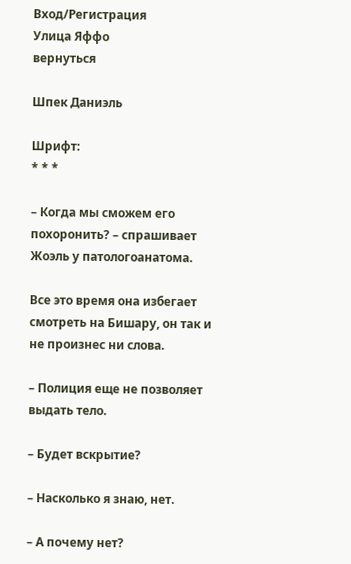Вход/Регистрация
Улица Яффо
вернуться

Шпек Даниэль

Шрифт:
* * *

– Когда мы сможем его похоронить? – спрашивает Жоэль у патологоанатома.

Все это время она избегает смотреть на Бишару, он так и не произнес ни слова.

– Полиция еще не позволяет выдать тело.

– Будет вскрытие?

– Насколько я знаю, нет.

– А почему нет?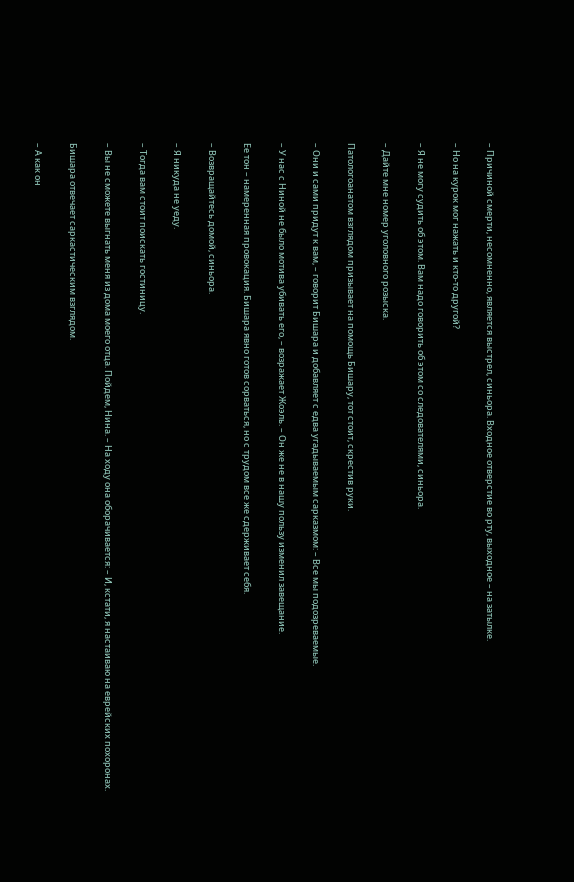– Причиной смерти, несомненно, является выстрел, синьора. Входное отверстие во рту, выходное – на затылке.

– Но на курок мог нажать и кто-то другой?

– Я не могу судить об этом. Вам надо говорить об этом со следователями, синьора.

– Дайте мне номер уголовного розыска.

Патологоанатом взглядом призывает на помощь Бишару, тот стоит, скрестив руки.

– Они и сами придут к вам, – говорит Бишара и добавляет с едва угадываемым сарказмом: – Все мы подозреваемые.

– У нас с Ниной не было мотива убивать его, – возражает Жоэль. – Он же не в нашу пользу изменил завещание.

Ее тон – намеренная провокация. Бишара явно готов сорваться, но с трудом все же сдерживает себя.

– Возвращайтесь домой, синьора.

– Я никуда не уеду.

– Тогда вам стоит поискать гостиницу.

– Вы не сможете выгнать меня из дома моего отца. Пойдем, Нина. – На ходу она оборачивается: – И, кстати, я настаиваю на еврейских похоронах.

Бишара отвечает саркастическим взглядом.

– А как он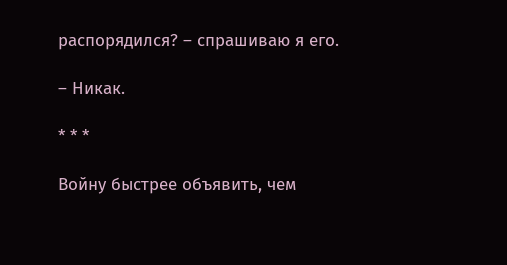распорядился? – спрашиваю я его.

– Никак.

* * *

Войну быстрее объявить, чем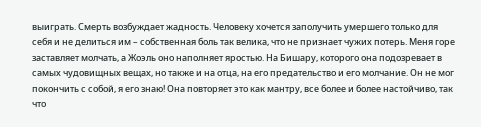выиграть. Смерть возбуждает жадность. Человеку хочется заполучить умершего только для себя и не делиться им – собственная боль так велика, что не признает чужих потерь. Меня горе заставляет молчать, а Жоэль оно наполняет яростью. На Бишару, которого она подозревает в самых чудовищных вещах, но также и на отца, на его предательство и его молчание. Он не мог покончить с собой, я его знаю! Она повторяет это как мантру, все более и более настойчиво, так что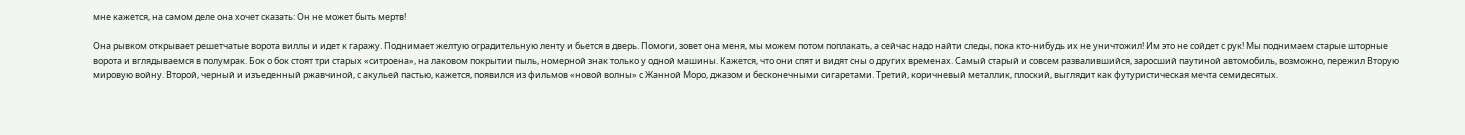мне кажется, на самом деле она хочет сказать: Он не может быть мертв!

Она рывком открывает решетчатые ворота виллы и идет к гаражу. Поднимает желтую оградительную ленту и бьется в дверь. Помоги, зовет она меня, мы можем потом поплакать, а сейчас надо найти следы, пока кто-нибудь их не уничтожил! Им это не сойдет с рук! Мы поднимаем старые шторные ворота и вглядываемся в полумрак. Бок о бок стоят три старых «ситроена», на лаковом покрытии пыль, номерной знак только у одной машины. Кажется, что они спят и видят сны о других временах. Самый старый и совсем развалившийся, заросший паутиной автомобиль, возможно, пережил Вторую мировую войну. Второй, черный и изъеденный ржавчиной, с акульей пастью, кажется, появился из фильмов «новой волны» с Жанной Моро, джазом и бесконечными сигаретами. Третий, коричневый металлик, плоский, выглядит как футуристическая мечта семидесятых.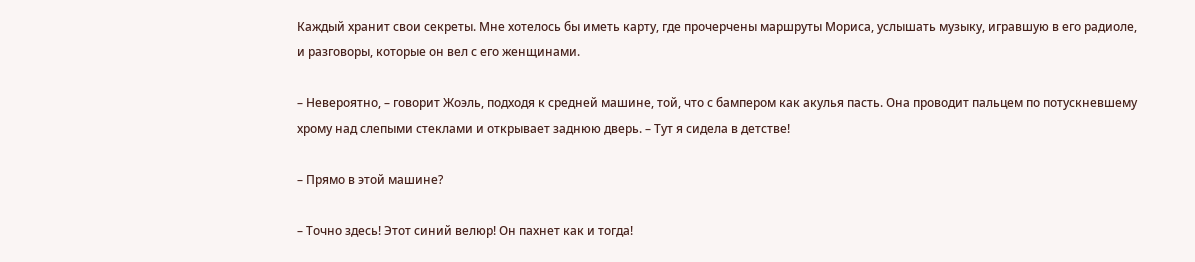Каждый хранит свои секреты. Мне хотелось бы иметь карту, где прочерчены маршруты Мориса, услышать музыку, игравшую в его радиоле, и разговоры, которые он вел с его женщинами.

– Невероятно, – говорит Жоэль, подходя к средней машине, той, что с бампером как акулья пасть. Она проводит пальцем по потускневшему хрому над слепыми стеклами и открывает заднюю дверь. – Тут я сидела в детстве!

– Прямо в этой машине?

– Точно здесь! Этот синий велюр! Он пахнет как и тогда!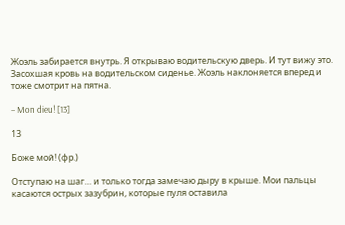Жоэль забирается внутрь. Я открываю водительскую дверь. И тут вижу это. Засохшая кровь на водительском сиденье. Жоэль наклоняется вперед и тоже смотрит на пятна.

– Mon dieu! [13]

13

Боже мой! (фр.)

Отступаю на шаг… и только тогда замечаю дыру в крыше. Мои пальцы касаются острых зазубрин, которые пуля оставила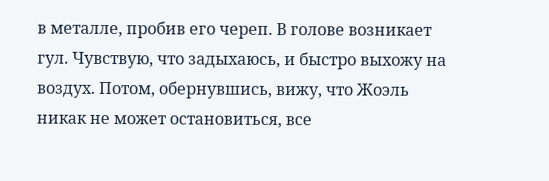в металле, пробив его череп. В голове возникает гул. Чувствую, что задыхаюсь, и быстро выхожу на воздух. Потом, обернувшись, вижу, что Жоэль никак не может остановиться, все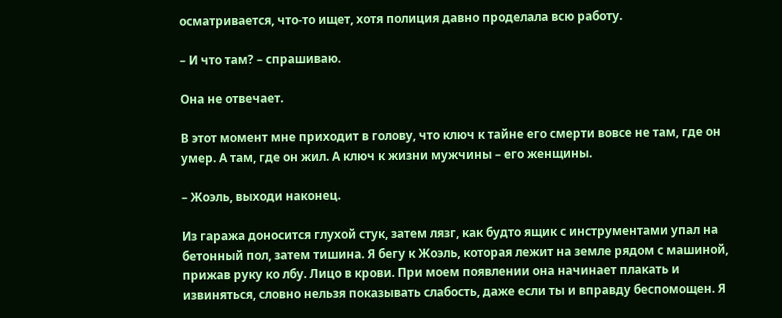осматривается, что-то ищет, хотя полиция давно проделала всю работу.

– И что там? – спрашиваю.

Она не отвечает.

В этот момент мне приходит в голову, что ключ к тайне его смерти вовсе не там, где он умер. А там, где он жил. А ключ к жизни мужчины – его женщины.

– Жоэль, выходи наконец.

Из гаража доносится глухой стук, затем лязг, как будто ящик с инструментами упал на бетонный пол, затем тишина. Я бегу к Жоэль, которая лежит на земле рядом с машиной, прижав руку ко лбу. Лицо в крови. При моем появлении она начинает плакать и извиняться, словно нельзя показывать слабость, даже если ты и вправду беспомощен. Я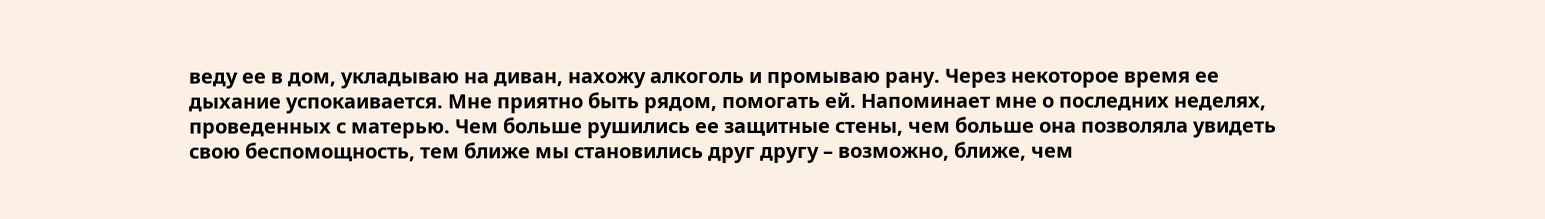веду ее в дом, укладываю на диван, нахожу алкоголь и промываю рану. Через некоторое время ее дыхание успокаивается. Мне приятно быть рядом, помогать ей. Напоминает мне о последних неделях, проведенных с матерью. Чем больше рушились ее защитные стены, чем больше она позволяла увидеть свою беспомощность, тем ближе мы становились друг другу – возможно, ближе, чем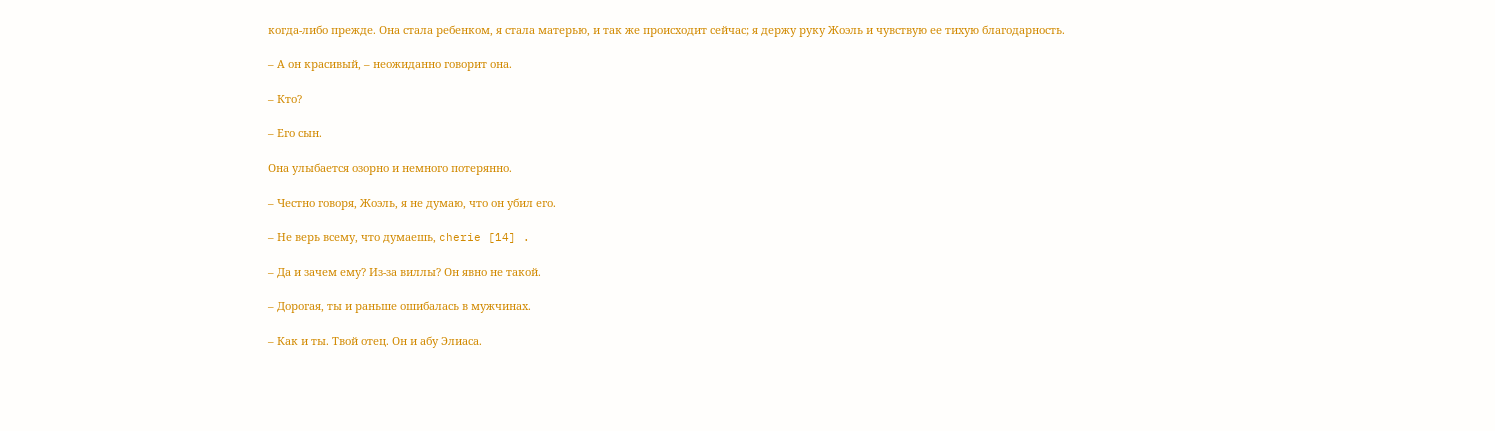когда-либо прежде. Она стала ребенком, я стала матерью, и так же происходит сейчас; я держу руку Жоэль и чувствую ее тихую благодарность.

– А он красивый, – неожиданно говорит она.

– Кто?

– Его сын.

Она улыбается озорно и немного потерянно.

– Честно говоря, Жоэль, я не думаю, что он убил его.

– Не верь всему, что думаешь, cherie [14] .

– Да и зачем ему? Из-за виллы? Он явно не такой.

– Дорогая, ты и раньше ошибалась в мужчинах.

– Как и ты. Твой отец. Он и абу Элиаса.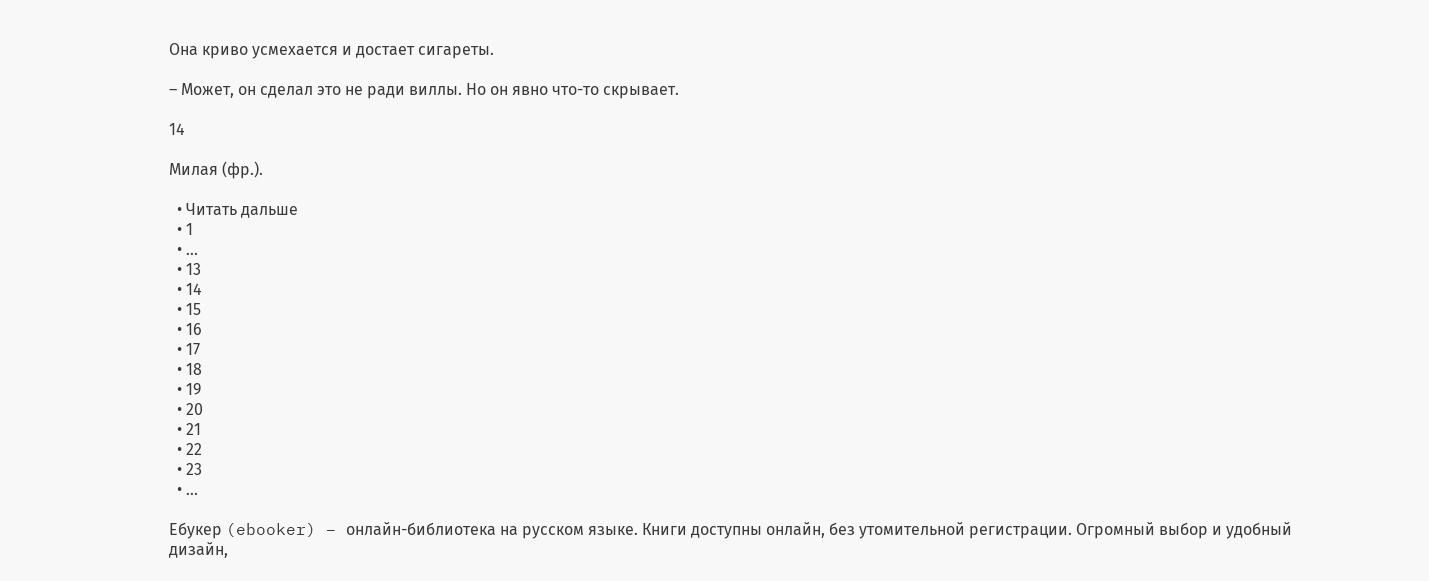Она криво усмехается и достает сигареты.

– Может, он сделал это не ради виллы. Но он явно что-то скрывает.

14

Милая (фр.).

  • Читать дальше
  • 1
  • ...
  • 13
  • 14
  • 15
  • 16
  • 17
  • 18
  • 19
  • 20
  • 21
  • 22
  • 23
  • ...

Ебукер (ebooker) – онлайн-библиотека на русском языке. Книги доступны онлайн, без утомительной регистрации. Огромный выбор и удобный дизайн,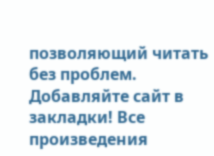позволяющий читать без проблем. Добавляйте сайт в закладки! Все произведения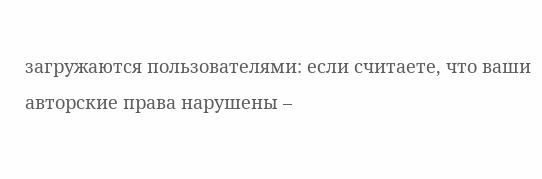загружаются пользователями: если считаете, что ваши авторские права нарушены –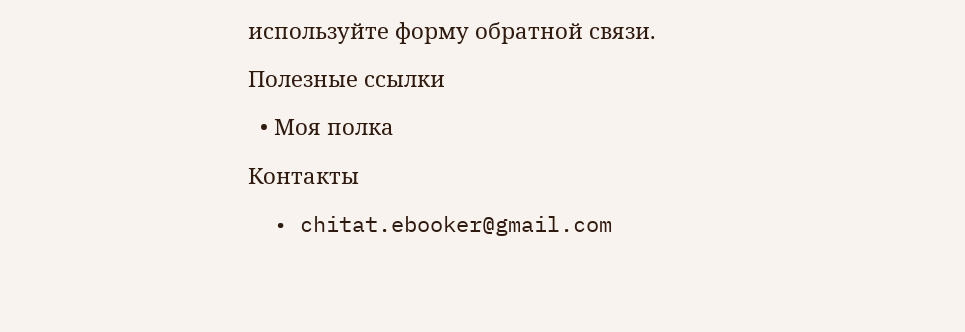используйте форму обратной связи.

Полезные ссылки

  • Моя полка

Контакты

  • chitat.ebooker@gmail.com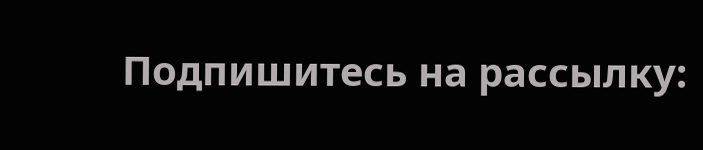Подпишитесь на рассылку: